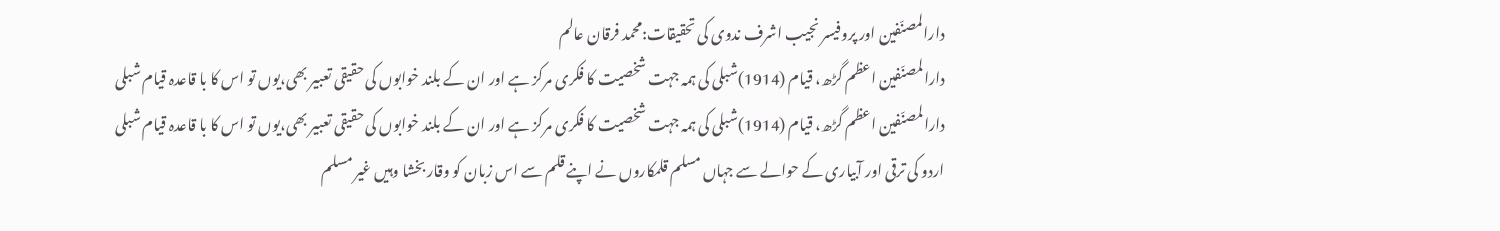دارالمصنّفین اور پروفیسر نجیب اشرف ندوی کی تحقیقات:محمد فرقان عالم
دارالمصنّفین اعظم گڑھ، قیام (1914)شبلی کی ہمہ جہت شخصیت کا فکری مرکز ہے اور ان کے بلند خوابوں کی حقیقی تعبیر بھی،یوں تو اس کا با قاعدہ قیام شبلی
دارالمصنّفین اعظم گڑھ، قیام (1914)شبلی کی ہمہ جہت شخصیت کا فکری مرکز ہے اور ان کے بلند خوابوں کی حقیقی تعبیر بھی،یوں تو اس کا با قاعدہ قیام شبلی
اردو کی ترقی اور آبیاری کے حوالے سے جہاں مسلم قلمکاروں نے اپنے قلم سے اس زبان کو وقار بخشا وہیں غیر مسلم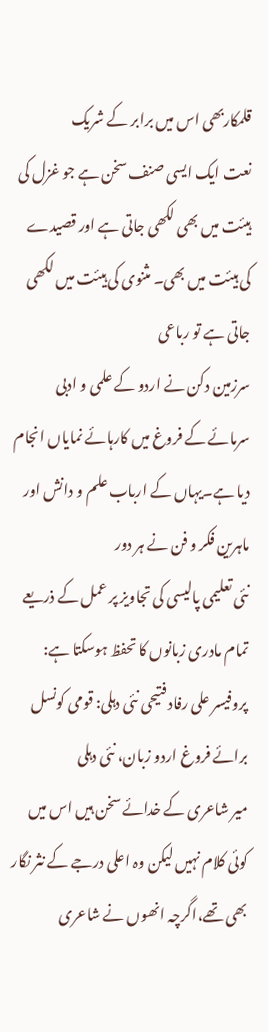قلمکاربھی اس میں برابر کے شریک
نعت ایک ایسی صنف سخن ہے جو غزل کی ہیئت میں بھی لکھی جاتی ہے اور قصیدے کی ہیئت میں بھی۔ مثنوی کی ہیئت میں لکھی جاتی ہے تو رباعی
سرزمین دکن نے اردو کے علمی و ادبی سرمائے کے فروغ میں کارہائے نمایاں انجام دیا ہے۔یہاں کے ارباب علم و دانش اور ماہرین فکر و فن نے ہر دور
نئی تعلیمی پالیسی کی تجاویز پر عمل کے ذریعے تمام مادری زبانوں کا تحفظ ہوسکتا ہے: پروفیسر علی رفاد فتیحی نئی دہلی: قومی کونسل برائے فروغ اردو زبان، نئی دہلی
میر شاعری کے خدائے سخن ہیں اس میں کوئی کلام نہیں لیکن وہ اعلی درجے کے نثر نگار بھی تھے،اگرچہ انھوں نے شاعری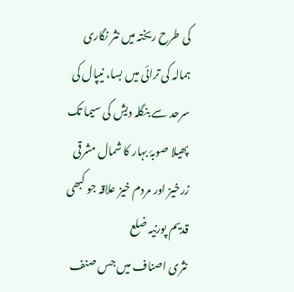کی طرح ریختہ میں نثر نگاری
ہمالہ کی ترائی میں بسا، نیپال کی سرحد سے بنگلہ دیش کی سیما تک پھیلا صوبۂ بہار کا شمال مشرقی زرخیز اور مردم خیز علاقہ جو کبھی قدیم پورنیہ ضلع
نثری اصناف میں جس صنف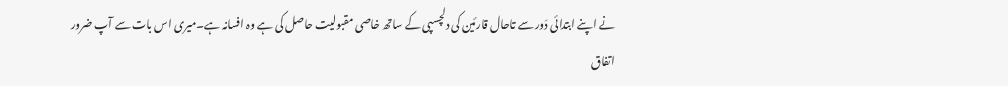نے اپنے ابتدائی دَور سے تاحال قارئین کی دلچسپی کے ساتھ خاصی مقبولیت حاصل کی ہے وہ افسانہ ہے۔میری اس بات سے آپ ضرور اتفاق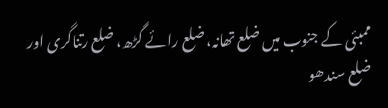ممبئی کے جنوب میں ضلع تھانہ، ضلع رائے گڑھ، ضلع رتناگری اور ضلع سندھو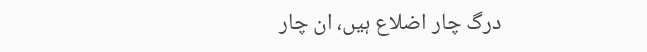درگ چار اضلاع ہیں، ان چار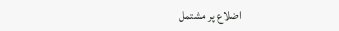اضلاع پر مشتمل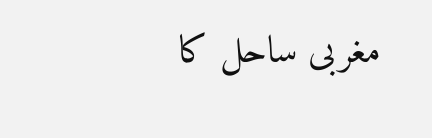مغربی ساحل کا